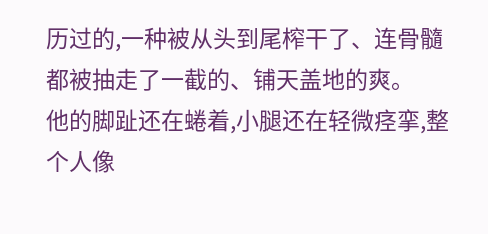历过的,一种被从头到尾榨干了、连骨髓都被抽走了一截的、铺天盖地的爽。
他的脚趾还在蜷着,小腿还在轻微痉挛,整个人像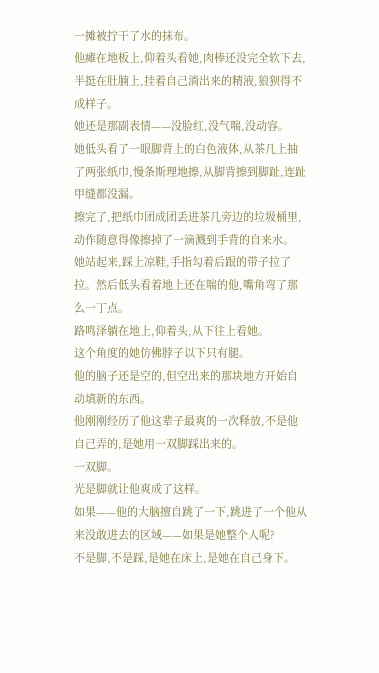一摊被拧干了水的抹布。
他瘫在地板上,仰着头看她,肉棒还没完全软下去,半挺在肚腩上,挂着自己淌出来的精液,狼狈得不成样子。
她还是那副表情——没脸红,没气喘,没动容。
她低头看了一眼脚背上的白色液体,从茶几上抽了两张纸巾,慢条斯理地擦,从脚背擦到脚趾,连趾甲缝都没漏。
擦完了,把纸巾团成团丢进茶几旁边的垃圾桶里,动作随意得像擦掉了一滴溅到手背的自来水。
她站起来,踩上凉鞋,手指勾着后跟的带子拉了拉。然后低头看着地上还在喘的他,嘴角弯了那么一丁点。
路鸣泽躺在地上,仰着头,从下往上看她。
这个角度的她仿佛脖子以下只有腿。
他的脑子还是空的,但空出来的那块地方开始自动填新的东西。
他刚刚经历了他这辈子最爽的一次释放,不是他自己弄的,是她用一双脚踩出来的。
一双脚。
光是脚就让他爽成了这样。
如果——他的大脑擅自跳了一下,跳进了一个他从来没敢进去的区域——如果是她整个人呢?
不是脚,不是踩,是她在床上,是她在自己身下。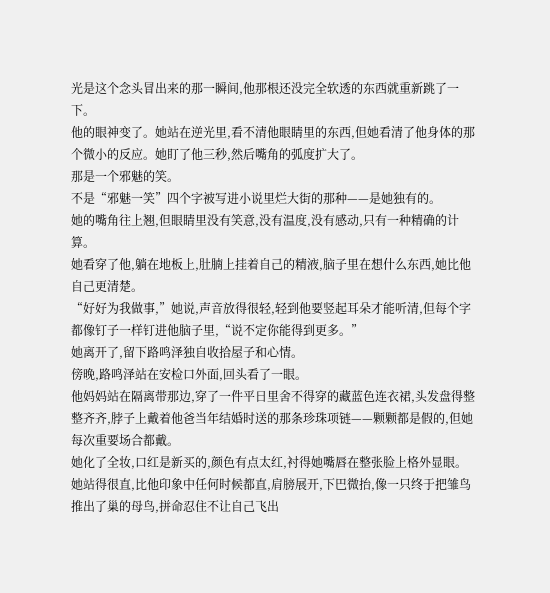光是这个念头冒出来的那一瞬间,他那根还没完全软透的东西就重新跳了一下。
他的眼神变了。她站在逆光里,看不清他眼睛里的东西,但她看清了他身体的那个微小的反应。她盯了他三秒,然后嘴角的弧度扩大了。
那是一个邪魅的笑。
不是“邪魅一笑”四个字被写进小说里烂大街的那种——是她独有的。
她的嘴角往上翘,但眼睛里没有笑意,没有温度,没有感动,只有一种精确的计算。
她看穿了他,躺在地板上,肚腩上挂着自己的精液,脑子里在想什么东西,她比他自己更清楚。
“好好为我做事,”她说,声音放得很轻,轻到他要竖起耳朵才能听清,但每个字都像钉子一样钉进他脑子里,“说不定你能得到更多。”
她离开了,留下路鸣泽独自收拾屋子和心情。
傍晚,路鸣泽站在安检口外面,回头看了一眼。
他妈妈站在隔离带那边,穿了一件平日里舍不得穿的藏蓝色连衣裙,头发盘得整整齐齐,脖子上戴着他爸当年结婚时送的那条珍珠项链——颗颗都是假的,但她每次重要场合都戴。
她化了全妆,口红是新买的,颜色有点太红,衬得她嘴唇在整张脸上格外显眼。
她站得很直,比他印象中任何时候都直,肩膀展开,下巴微抬,像一只终于把雏鸟推出了巢的母鸟,拼命忍住不让自己飞出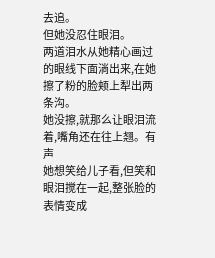去追。
但她没忍住眼泪。
两道泪水从她精心画过的眼线下面淌出来,在她擦了粉的脸颊上犁出两条沟。
她没擦,就那么让眼泪流着,嘴角还在往上翘。有声
她想笑给儿子看,但笑和眼泪搅在一起,整张脸的表情变成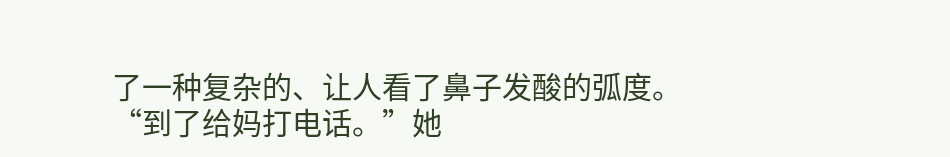了一种复杂的、让人看了鼻子发酸的弧度。
“到了给妈打电话。”她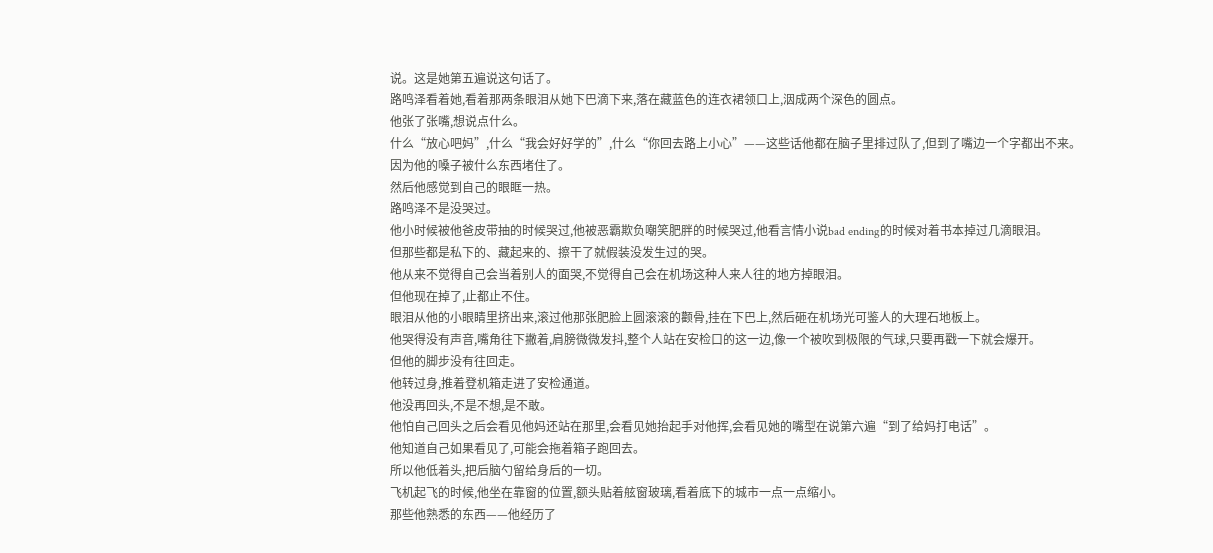说。这是她第五遍说这句话了。
路鸣泽看着她,看着那两条眼泪从她下巴滴下来,落在藏蓝色的连衣裙领口上,洇成两个深色的圆点。
他张了张嘴,想说点什么。
什么“放心吧妈”,什么“我会好好学的”,什么“你回去路上小心”——这些话他都在脑子里排过队了,但到了嘴边一个字都出不来。
因为他的嗓子被什么东西堵住了。
然后他感觉到自己的眼眶一热。
路鸣泽不是没哭过。
他小时候被他爸皮带抽的时候哭过,他被恶霸欺负嘲笑肥胖的时候哭过,他看言情小说bad ending的时候对着书本掉过几滴眼泪。
但那些都是私下的、藏起来的、擦干了就假装没发生过的哭。
他从来不觉得自己会当着别人的面哭,不觉得自己会在机场这种人来人往的地方掉眼泪。
但他现在掉了,止都止不住。
眼泪从他的小眼睛里挤出来,滚过他那张肥脸上圆滚滚的颧骨,挂在下巴上,然后砸在机场光可鉴人的大理石地板上。
他哭得没有声音,嘴角往下撇着,肩膀微微发抖,整个人站在安检口的这一边,像一个被吹到极限的气球,只要再戳一下就会爆开。
但他的脚步没有往回走。
他转过身,推着登机箱走进了安检通道。
他没再回头,不是不想,是不敢。
他怕自己回头之后会看见他妈还站在那里,会看见她抬起手对他挥,会看见她的嘴型在说第六遍“到了给妈打电话”。
他知道自己如果看见了,可能会拖着箱子跑回去。
所以他低着头,把后脑勺留给身后的一切。
飞机起飞的时候,他坐在靠窗的位置,额头贴着舷窗玻璃,看着底下的城市一点一点缩小。
那些他熟悉的东西——他经历了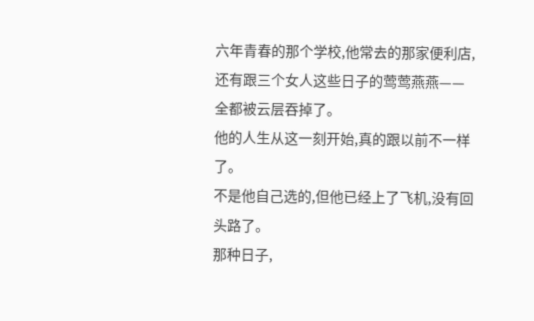六年青春的那个学校,他常去的那家便利店,还有跟三个女人这些日子的莺莺燕燕——全都被云层吞掉了。
他的人生从这一刻开始,真的跟以前不一样了。
不是他自己选的,但他已经上了飞机,没有回头路了。
那种日子,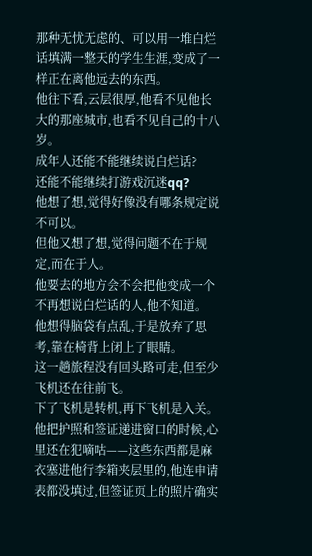那种无忧无虑的、可以用一堆白烂话填满一整天的学生生涯,变成了一样正在离他远去的东西。
他往下看,云层很厚,他看不见他长大的那座城市,也看不见自己的十八岁。
成年人还能不能继续说白烂话?
还能不能继续打游戏沉迷qq?
他想了想,觉得好像没有哪条规定说不可以。
但他又想了想,觉得问题不在于规定,而在于人。
他要去的地方会不会把他变成一个不再想说白烂话的人,他不知道。
他想得脑袋有点乱,于是放弃了思考,靠在椅背上闭上了眼睛。
这一趟旅程没有回头路可走,但至少飞机还在往前飞。
下了飞机是转机,再下飞机是入关。
他把护照和签证递进窗口的时候,心里还在犯嘀咕——这些东西都是麻衣塞进他行李箱夹层里的,他连申请表都没填过,但签证页上的照片确实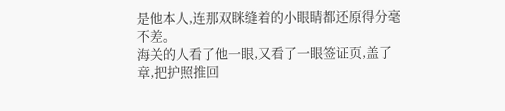是他本人,连那双眯缝着的小眼睛都还原得分毫不差。
海关的人看了他一眼,又看了一眼签证页,盖了章,把护照推回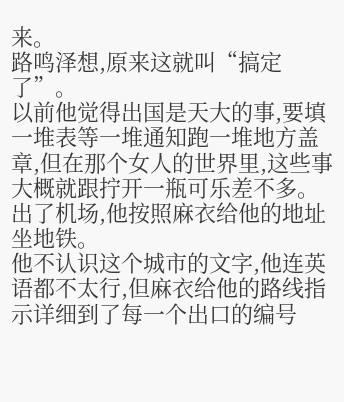来。
路鸣泽想,原来这就叫“搞定了”。
以前他觉得出国是天大的事,要填一堆表等一堆通知跑一堆地方盖章,但在那个女人的世界里,这些事大概就跟拧开一瓶可乐差不多。
出了机场,他按照麻衣给他的地址坐地铁。
他不认识这个城市的文字,他连英语都不太行,但麻衣给他的路线指示详细到了每一个出口的编号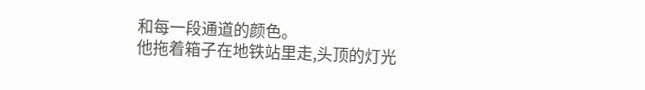和每一段通道的颜色。
他拖着箱子在地铁站里走,头顶的灯光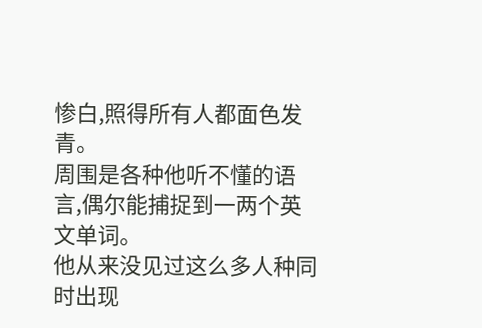惨白,照得所有人都面色发青。
周围是各种他听不懂的语言,偶尔能捕捉到一两个英文单词。
他从来没见过这么多人种同时出现